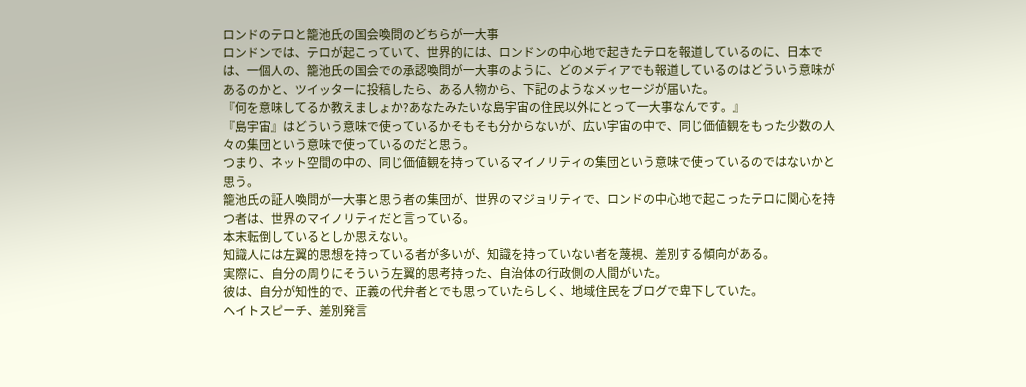ロンドのテロと籠池氏の国会喚問のどちらが一大事
ロンドンでは、テロが起こっていて、世界的には、ロンドンの中心地で起きたテロを報道しているのに、日本では、一個人の、籠池氏の国会での承認喚問が一大事のように、どのメディアでも報道しているのはどういう意味があるのかと、ツイッターに投稿したら、ある人物から、下記のようなメッセージが届いた。
『何を意味してるか教えましょか?あなたみたいな島宇宙の住民以外にとって一大事なんです。』
『島宇宙』はどういう意味で使っているかそもそも分からないが、広い宇宙の中で、同じ価値観をもった少数の人々の集団という意味で使っているのだと思う。
つまり、ネット空間の中の、同じ価値観を持っているマイノリティの集団という意味で使っているのではないかと思う。
籠池氏の証人喚問が一大事と思う者の集団が、世界のマジョリティで、ロンドの中心地で起こったテロに関心を持つ者は、世界のマイノリティだと言っている。
本末転倒しているとしか思えない。
知識人には左翼的思想を持っている者が多いが、知識を持っていない者を蔑視、差別する傾向がある。
実際に、自分の周りにそういう左翼的思考持った、自治体の行政側の人間がいた。
彼は、自分が知性的で、正義の代弁者とでも思っていたらしく、地域住民をブログで卑下していた。
ヘイトスピーチ、差別発言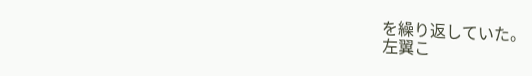を繰り返していた。
左翼こ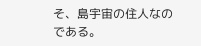そ、島宇宙の住人なのである。